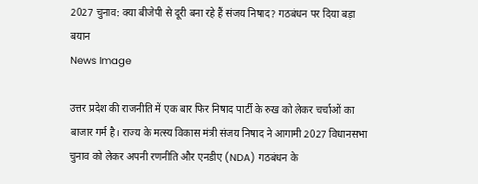2027 चुनाव: क्या बीजेपी से दूरी बना रहे हैं संजय निषाद? गठबंधन पर दिया बड़ा बयान
News Image

उत्तर प्रदेश की राजनीति में एक बार फिर निषाद पार्टी के रुख को लेकर चर्चाओं का बाजार गर्म है। राज्य के मत्स्य विकास मंत्री संजय निषाद ने आगामी 2027 विधानसभा चुनाव को लेकर अपनी रणनीति और एनडीए (NDA) गठबंधन के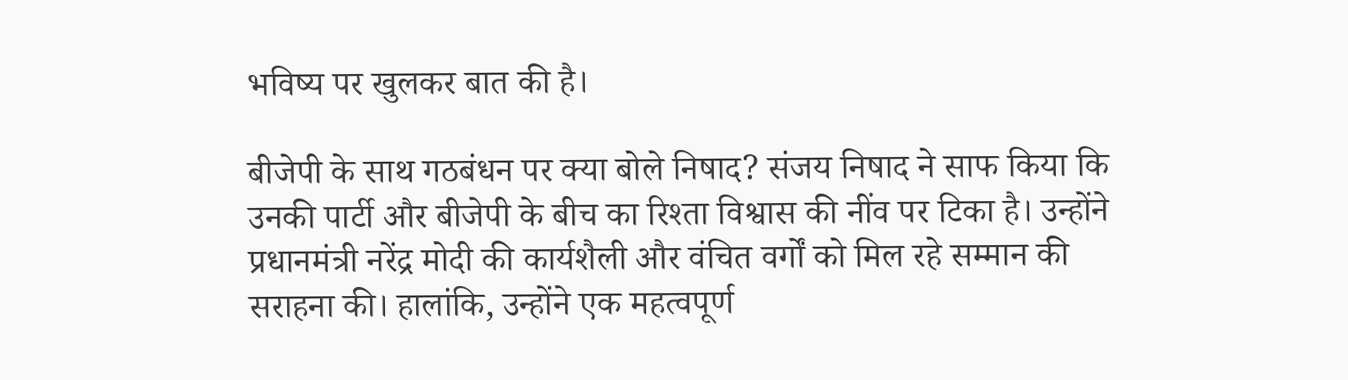भविष्य पर खुलकर बात की है।

बीजेपी के साथ गठबंधन पर क्या बोले निषाद? संजय निषाद ने साफ किया कि उनकी पार्टी और बीजेपी के बीच का रिश्ता विश्वास की नींव पर टिका है। उन्होंने प्रधानमंत्री नरेंद्र मोदी की कार्यशैली और वंचित वर्गों को मिल रहे सम्मान की सराहना की। हालांकि, उन्होंने एक महत्वपूर्ण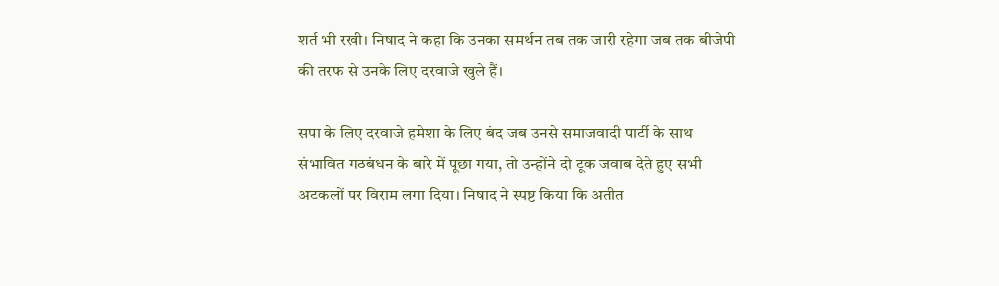शर्त भी रखी। निषाद ने कहा कि उनका समर्थन तब तक जारी रहेगा जब तक बीजेपी की तरफ से उनके लिए दरवाजे खुले हैं।

सपा के लिए दरवाजे हमेशा के लिए बंद जब उनसे समाजवादी पार्टी के साथ संभावित गठबंधन के बारे में पूछा गया, तो उन्होंने दो टूक जवाब देते हुए सभी अटकलों पर विराम लगा दिया। निषाद ने स्पष्ट किया कि अतीत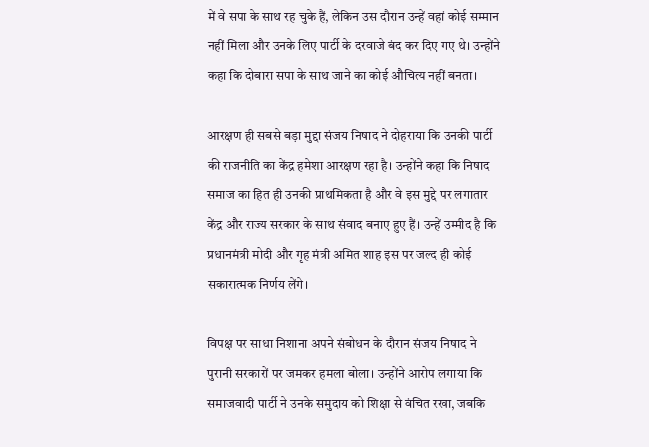में वे सपा के साथ रह चुके हैं, लेकिन उस दौरान उन्हें वहां कोई सम्मान नहीं मिला और उनके लिए पार्टी के दरवाजे बंद कर दिए गए थे। उन्होंने कहा कि दोबारा सपा के साथ जाने का कोई औचित्य नहीं बनता।

आरक्षण ही सबसे बड़ा मुद्दा संजय निषाद ने दोहराया कि उनकी पार्टी की राजनीति का केंद्र हमेशा आरक्षण रहा है। उन्होंने कहा कि निषाद समाज का हित ही उनकी प्राथमिकता है और वे इस मुद्दे पर लगातार केंद्र और राज्य सरकार के साथ संवाद बनाए हुए हैं। उन्हें उम्मीद है कि प्रधानमंत्री मोदी और गृह मंत्री अमित शाह इस पर जल्द ही कोई सकारात्मक निर्णय लेंगे।

विपक्ष पर साधा निशाना अपने संबोधन के दौरान संजय निषाद ने पुरानी सरकारों पर जमकर हमला बोला। उन्होंने आरोप लगाया कि समाजवादी पार्टी ने उनके समुदाय को शिक्षा से वंचित रखा, जबकि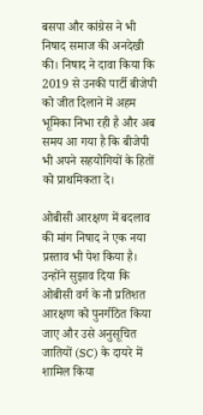बसपा और कांग्रेस ने भी निषाद समाज की अनदेखी की। निषाद ने दावा किया कि 2019 से उनकी पार्टी बीजेपी को जीत दिलाने में अहम भूमिका निभा रही है और अब समय आ गया है कि बीजेपी भी अपने सहयोगियों के हितों को प्राथमिकता दे।

ओबीसी आरक्षण में बदलाव की मांग निषाद ने एक नया प्रस्ताव भी पेश किया है। उन्होंने सुझाव दिया कि ओबीसी वर्ग के नौ प्रतिशत आरक्षण को पुनर्गठित किया जाए और उसे अनुसूचित जातियों (SC) के दायरे में शामिल किया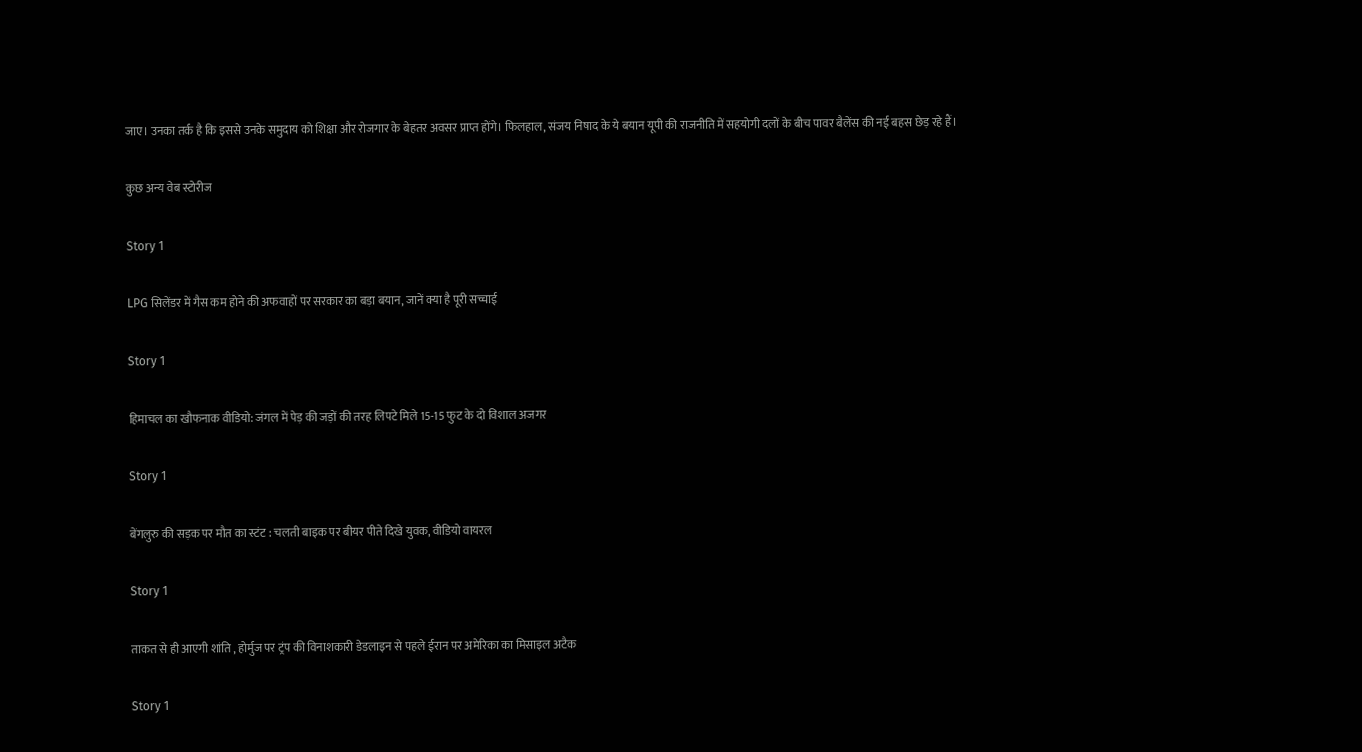जाए। उनका तर्क है कि इससे उनके समुदाय को शिक्षा और रोजगार के बेहतर अवसर प्राप्त होंगे। फिलहाल, संजय निषाद के ये बयान यूपी की राजनीति में सहयोगी दलों के बीच पावर बैलेंस की नई बहस छेड़ रहे हैं।

कुछ अन्य वेब स्टोरीज

Story 1

LPG सिलेंडर में गैस कम होने की अफवाहों पर सरकार का बड़ा बयान, जानें क्या है पूरी सच्चाई

Story 1

हिमाचल का खौफनाक वीडियो: जंगल में पेड़ की जड़ों की तरह लिपटे मिले 15-15 फुट के दो विशाल अजगर

Story 1

बेंगलुरु की सड़क पर मौत का स्टंट : चलती बाइक पर बीयर पीते दिखे युवक, वीडियो वायरल

Story 1

ताकत से ही आएगी शांति , होर्मुज पर ट्रंप की विनाशकारी डेडलाइन से पहले ईरान पर अमेरिका का मिसाइल अटैक

Story 1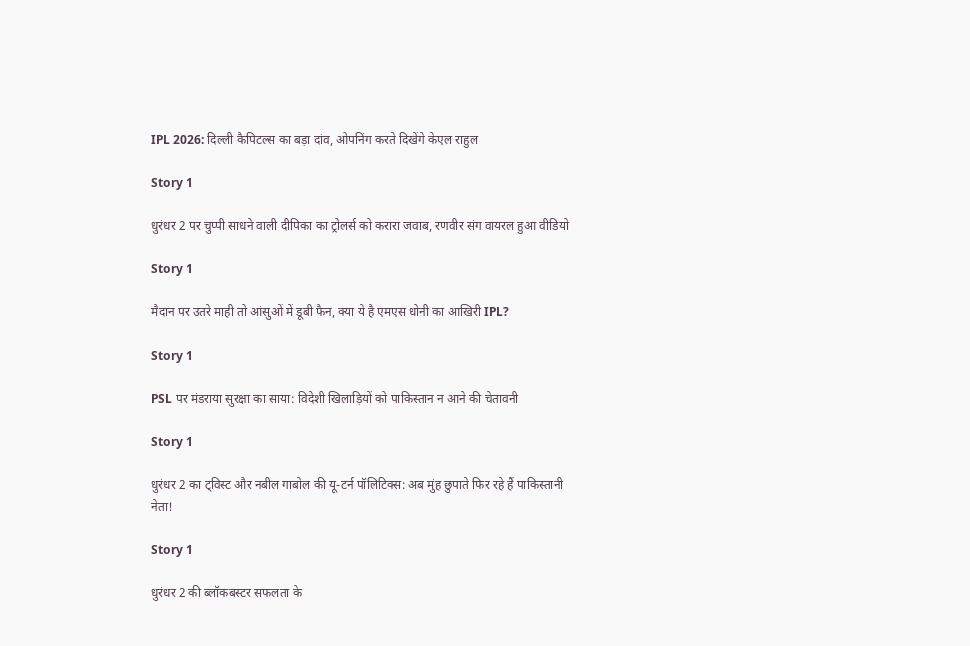IPL 2026: दिल्ली कैपिटल्स का बड़ा दांव, ओपनिंग करते दिखेंगे केएल राहुल

Story 1

धुरंधर 2 पर चुप्पी साधने वाली दीपिका का ट्रोलर्स को करारा जवाब, रणवीर संग वायरल हुआ वीडियो

Story 1

मैदान पर उतरे माही तो आंसुओं में डूबी फैन, क्या ये है एमएस धोनी का आखिरी IPL?

Story 1

PSL पर मंडराया सुरक्षा का साया: विदेशी खिलाड़ियों को पाकिस्तान न आने की चेतावनी

Story 1

धुरंधर 2 का ट्विस्ट और नबील गाबोल की यू-टर्न पॉलिटिक्स: अब मुंह छुपाते फिर रहे हैं पाकिस्तानी नेता!

Story 1

धुरंधर 2 की ब्लॉकबस्टर सफलता के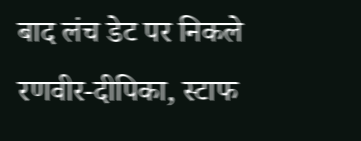बाद लंच डेट पर निकले रणवीर-दीपिका, स्टाफ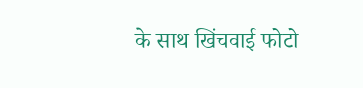के साथ खिंचवाई फोटो